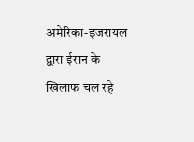अमेरिका-इजरायल द्वारा ईरान के खिलाफ चल रहे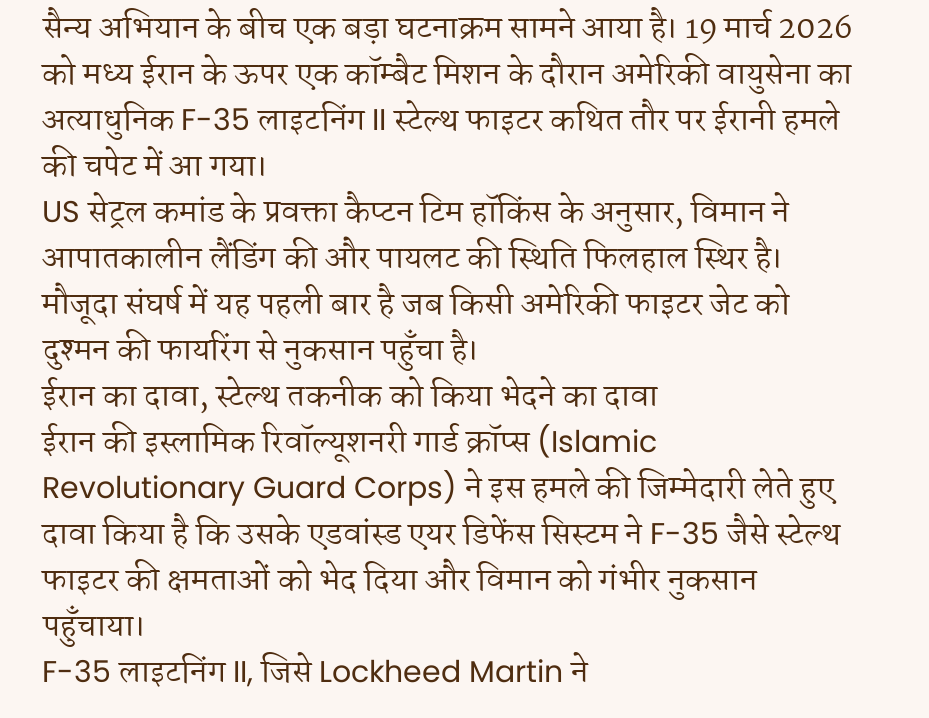सैन्य अभियान के बीच एक बड़ा घटनाक्रम सामने आया है। 19 मार्च 2026 को मध्य ईरान के ऊपर एक कॉम्बैट मिशन के दौरान अमेरिकी वायुसेना का अत्याधुनिक F-35 लाइटनिंग II स्टेल्थ फाइटर कथित तौर पर ईरानी हमले की चपेट में आ गया।
US सेट्रल कमांड के प्रवक्ता कैप्टन टिम हॉकिंस के अनुसार, विमान ने आपातकालीन लैंडिंग की और पायलट की स्थिति फिलहाल स्थिर है। मौजूदा संघर्ष में यह पहली बार है जब किसी अमेरिकी फाइटर जेट को दुश्मन की फायरिंग से नुकसान पहुँचा है।
ईरान का दावा, स्टेल्थ तकनीक को किया भेदने का दावा
ईरान की इस्लामिक रिवॉल्यूशनरी गार्ड क्रॉप्स (Islamic Revolutionary Guard Corps) ने इस हमले की जिम्मेदारी लेते हुए दावा किया है कि उसके एडवांस्ड एयर डिफेंस सिस्टम ने F-35 जैसे स्टेल्थ फाइटर की क्षमताओं को भेद दिया और विमान को गंभीर नुकसान पहुँचाया।
F-35 लाइटनिंग II, जिसे Lockheed Martin ने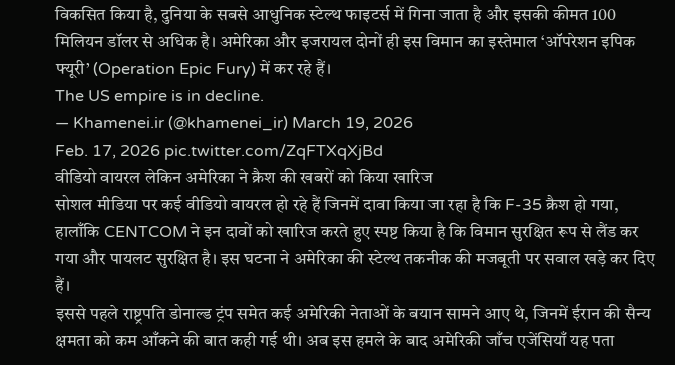विकसित किया है, दुनिया के सबसे आधुनिक स्टेल्थ फाइटर्स में गिना जाता है और इसकी कीमत 100 मिलियन डॉलर से अधिक है। अमेरिका और इजरायल दोनों ही इस विमान का इस्तेमाल ‘ऑपरेशन इपिक फ्यूरी’ (Operation Epic Fury) में कर रहे हैं।
The US empire is in decline.
— Khamenei.ir (@khamenei_ir) March 19, 2026
Feb. 17, 2026 pic.twitter.com/ZqFTXqXjBd
वीडियो वायरल लेकिन अमेरिका ने क्रैश की खबरों को किया खारिज
सोशल मीडिया पर कई वीडियो वायरल हो रहे हैं जिनमें दावा किया जा रहा है कि F-35 क्रैश हो गया, हालाँकि CENTCOM ने इन दावों को खारिज करते हुए स्पष्ट किया है कि विमान सुरक्षित रूप से लैंड कर गया और पायलट सुरक्षित है। इस घटना ने अमेरिका की स्टेल्थ तकनीक की मजबूती पर सवाल खड़े कर दिए हैं।
इससे पहले राष्ट्रपति डोनाल्ड ट्रंप समेत कई अमेरिकी नेताओं के बयान सामने आए थे, जिनमें ईरान की सैन्य क्षमता को कम आँकने की बात कही गई थी। अब इस हमले के बाद अमेरिकी जाँच एजेंसियाँ यह पता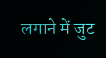लगाने में जुट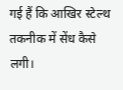गई हैं कि आखिर स्टेल्थ तकनीक में सेंध कैसे लगी।